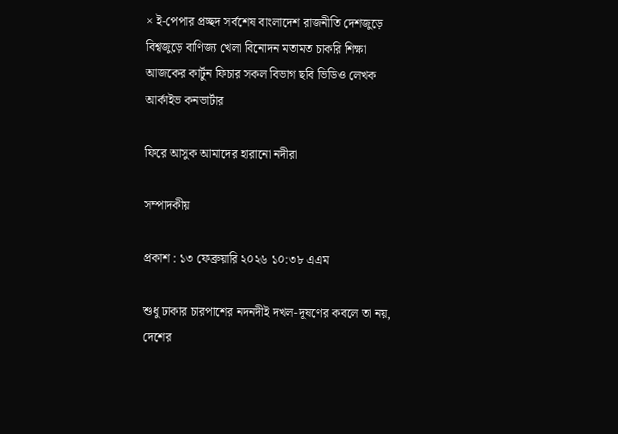× ই-পেপার প্রচ্ছদ সর্বশেষ বাংলাদেশ রাজনীতি দেশজুড়ে বিশ্বজুড়ে বাণিজ্য খেলা বিনোদন মতামত চাকরি শিক্ষা আজকের কার্টুন ফিচার সকল বিভাগ ছবি ভিডিও লেখক আর্কাইভ কনভার্টার

ফিরে আসুক আমাদের হারানো নদীরা

সম্পাদকীয়

প্রকাশ : ১৩ ফেব্রুয়ারি ২০২৬ ১০:৩৮ এএম

শুধু ঢাকার চারপাশের নদনদীই দখল-দূষণের কবলে তা নয়, দেশের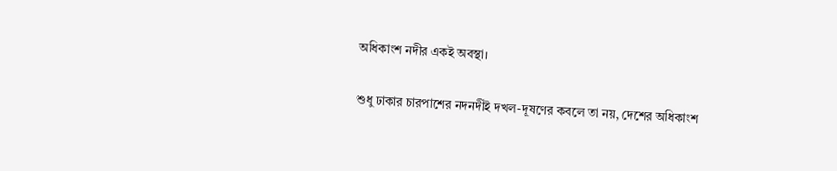অধিকাংশ নদীর একই অবস্থা।

শুধু ঢাকার চারপাশের নদনদীই দখল-দূষণের কবলে তা নয়, দেশের অধিকাংশ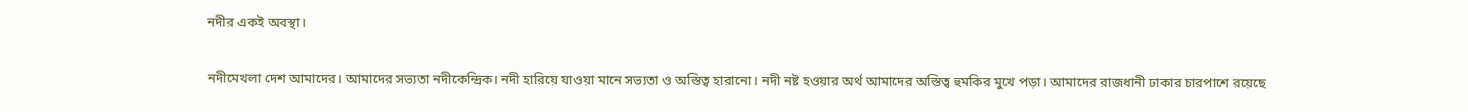নদীর একই অবস্থা।

নদীমেখলা দেশ আমাদের। আমাদের সভ্যতা নদীকেন্দ্রিক। নদী হারিয়ে যাওয়া মানে সভ্যতা ও অস্তিত্ব হারানো। নদী নষ্ট হওয়ার অর্থ আমাদের অস্তিত্ব হুমকির মুখে পড়া। আমাদের রাজধানী ঢাকার চারপাশে রয়েছে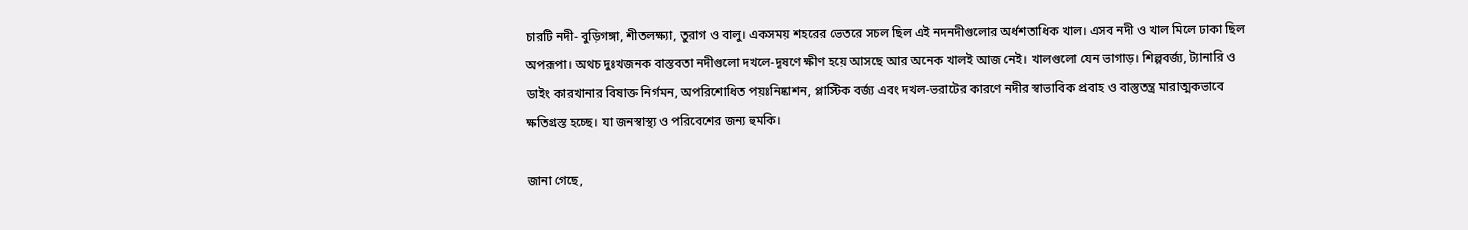চারটি নদী- বুড়িগঙ্গা, শীতলক্ষ্যা, তুরাগ ও বালু। একসময় শহরের ভেতরে সচল ছিল এই নদনদীগুলোর অর্ধশতাধিক খাল। এসব নদী ও খাল মিলে ঢাকা ছিল অপরূপা। অথচ দুঃখজনক বাস্তবতা নদীগুলো দখলে-দূষণে ক্ষীণ হয়ে আসছে আর অনেক খালই আজ নেই। খালগুলো যেন ভাগাড়। শিল্পবর্জ্য, ট্যানারি ও ডাইং কারখানার বিষাক্ত নির্গমন, অপরিশোধিত পয়ঃনিষ্কাশন, প্লাস্টিক বর্জ্য এবং দখল-ভরাটের কারণে নদীর স্বাভাবিক প্রবাহ ও বাস্তুতন্ত্র মারাত্মকভাবে ক্ষতিগ্রস্ত হচ্ছে। যা জনস্বাস্থ্য ও পরিবেশের জন্য হুমকি।

জানা গেছে,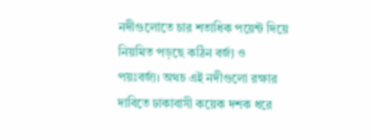নদীগুলোতে চার শতাধিক পয়েন্ট দিয়ে নিয়মিত পড়ছে কঠিন বর্জ্য ও পয়ঃবর্জ্য। অথচ এই নদীগুলো রক্ষার দাবিতে ঢাকাবাসী কয়েক দশক ধরে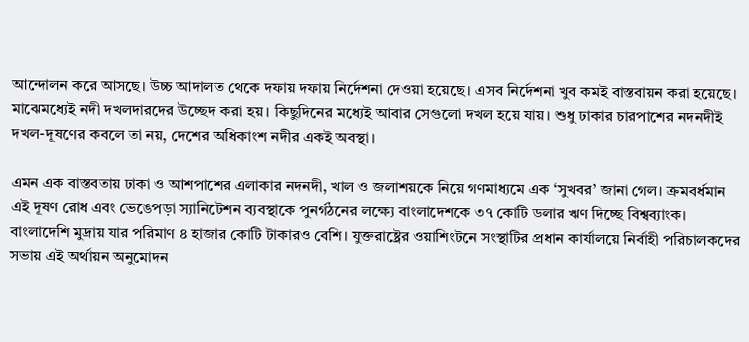আন্দোলন করে আসছে। উচ্চ আদালত থেকে দফায় দফায় নির্দেশনা দেওয়া হয়েছে। এসব নির্দেশনা খুব কমই বাস্তবায়ন করা হয়েছে। মাঝেমধ্যেই নদী দখলদারদের উচ্ছেদ করা হয়। কিছুদিনের মধ্যেই আবার সেগুলো দখল হয়ে যায়। শুধু ঢাকার চারপাশের নদনদীই দখল-দূষণের কবলে তা নয়, দেশের অধিকাংশ নদীর একই অবস্থা।

এমন এক বাস্তবতায় ঢাকা ও আশপাশের এলাকার নদনদী, খাল ও জলাশয়কে নিয়ে গণমাধ্যমে এক ‘সুখবর’ জানা গেল। ক্রমবর্ধমান এই দূষণ রোধ এবং ভেঙেপড়া স্যানিটেশন ব্যবস্থাকে পুনর্গঠনের লক্ষ্যে বাংলাদেশকে ৩৭ কোটি ডলার ঋণ দিচ্ছে বিশ্বব্যাংক। বাংলাদেশি মুদ্রায় যার পরিমাণ ৪ হাজার কোটি টাকারও বেশি। যুক্তরাষ্ট্রের ওয়াশিংটনে সংস্থাটির প্রধান কার্যালয়ে নির্বাহী পরিচালকদের সভায় এই অর্থায়ন অনুমোদন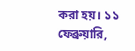করা হয়। ১১ ফেব্রুয়ারি,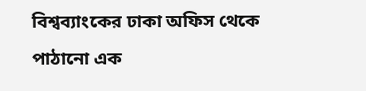বিশ্বব্যাংকের ঢাকা অফিস থেকে পাঠানো এক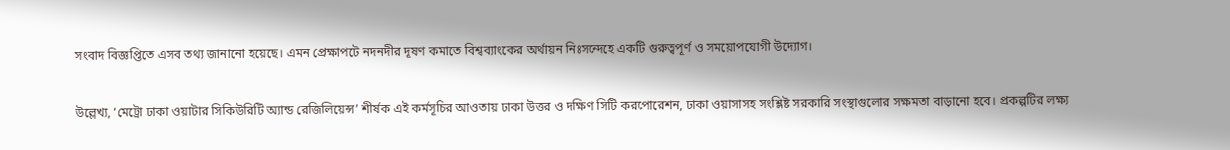সংবাদ বিজ্ঞপ্তিতে এসব তথ্য জানানো হয়েছে। এমন প্রেক্ষাপটে নদনদীর দূষণ কমাতে বিশ্বব্যাংকের অর্থায়ন নিঃসন্দেহে একটি গুরুত্বপূর্ণ ও সময়োপযোগী উদ্যোগ।

উল্লেখ্য, ‘মেট্রো ঢাকা ওয়াটার সিকিউরিটি অ্যান্ড রেজিলিয়েন্স’ শীর্ষক এই কর্মসূচির আওতায় ঢাকা উত্তর ও দক্ষিণ সিটি করপোরেশন, ঢাকা ওয়াসাসহ সংশ্লিষ্ট সরকারি সংস্থাগুলোর সক্ষমতা বাড়ানো হবে। প্রকল্পটির লক্ষ্য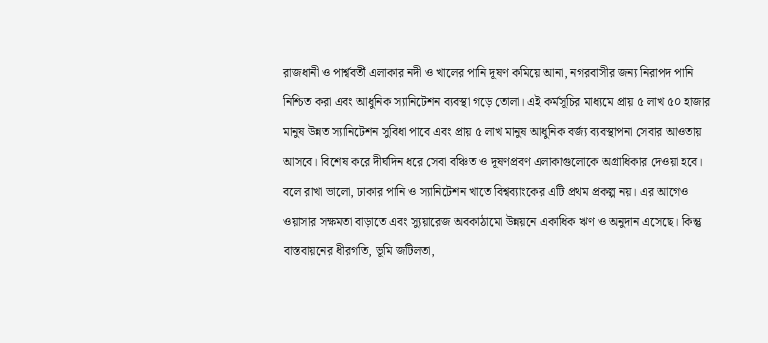রাজধানী ও পার্শ্ববর্তী এলাকার নদী ও খালের পানি দূষণ কমিয়ে আনা, নগরবাসীর জন্য নিরাপদ পানি নিশ্চিত করা এবং আধুনিক স্যানিটেশন ব্যবস্থা গড়ে তোলা। এই কর্মসূচির মাধ্যমে প্রায় ৫ লাখ ৫০ হাজার মানুষ উন্নত স্যানিটেশন সুবিধা পাবে এবং প্রায় ৫ লাখ মানুষ আধুনিক বর্জ্য ব্যবস্থাপনা সেবার আওতায় আসবে। বিশেষ করে দীর্ঘদিন ধরে সেবা বঞ্চিত ও দূষণপ্রবণ এলাকাগুলোকে অগ্রাধিকার দেওয়া হবে। বলে রাখা ভালো, ঢাকার পানি ও স্যানিটেশন খাতে বিশ্বব্যাংকের এটি প্রথম প্রকল্প নয়। এর আগেও ওয়াসার সক্ষমতা বাড়াতে এবং স্যুয়ারেজ অবকাঠামো উন্নয়নে একাধিক ঋণ ও অনুদান এসেছে। কিন্তু বাস্তবায়নের ধীরগতি, ভূমি জটিলতা,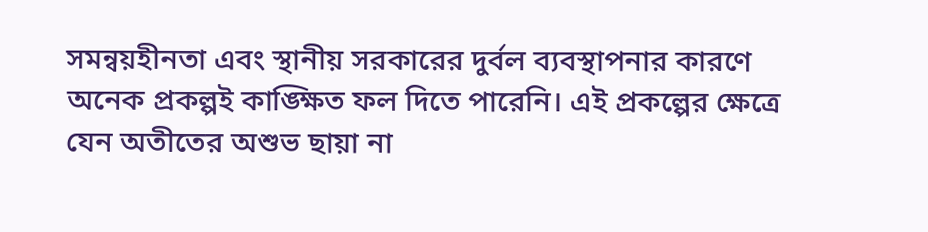সমন্বয়হীনতা এবং স্থানীয় সরকারের দুর্বল ব্যবস্থাপনার কারণে অনেক প্রকল্পই কাঙ্ক্ষিত ফল দিতে পারেনি। এই প্রকল্পের ক্ষেত্রে যেন অতীতের অশুভ ছায়া না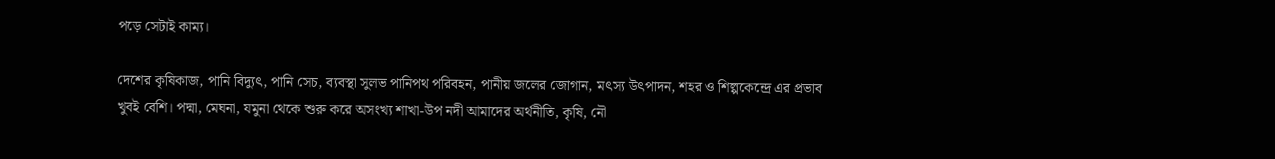পড়ে সেটাই কাম্য।

দেশের কৃষিকাজ, পানি বিদ্যুৎ, পানি সেচ, ব্যবস্থা সুলভ পানিপথ পরিবহন, পানীয় জলের জোগান, মৎস্য উৎপাদন, শহর ও শিল্পকেন্দ্রে এর প্রভাব খুবই বেশি। পদ্মা, মেঘনা, যমুনা থেকে শুরু করে অসংখ্য শাখা-উপ নদী আমাদের অর্থনীতি, কৃষি, নৌ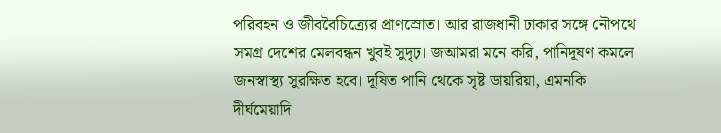পরিবহন ও জীববৈচিত্র্যের প্রাণস্রোত। আর রাজধানী ঢাকার সঙ্গে নৌপথে সমগ্র দেশের মেলবন্ধন খুবই সুদৃঢ়। জআমরা মনে করি, পানিদূষণ কমলে জনস্বাস্থ্য সুরক্ষিত হবে। দূষিত পানি থেকে সৃষ্ট ডায়রিয়া, এমনকি দীর্ঘমেয়াদি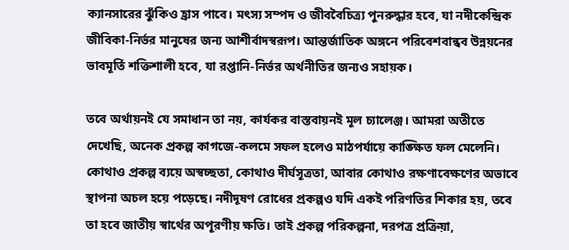ক্যানসারের ঝুঁকিও হ্রাস পাবে। মৎস্য সম্পদ ও জীববৈচিত্র্য পুনরুদ্ধার হবে, যা নদীকেন্দ্রিক জীবিকা-নির্ভর মানুষের জন্য আশীর্বাদস্বরূপ। আন্তর্জাতিক অঙ্গনে পরিবেশবান্ধব উন্নয়নের ভাবমূর্তি শক্তিশালী হবে, যা রপ্তানি-নির্ভর অর্থনীতির জন্যও সহায়ক।

তবে অর্থায়নই যে সমাধান তা নয়, কার্যকর বাস্তবায়নই মূল চ্যালেঞ্জ। আমরা অতীতে দেখেছি, অনেক প্রকল্প কাগজে-কলমে সফল হলেও মাঠপর্যায়ে কাঙ্ক্ষিত ফল মেলেনি। কোথাও প্রকল্প ব্যয়ে অস্বচ্ছতা, কোথাও দীর্ঘসূত্রতা, আবার কোথাও রক্ষণাবেক্ষণের অভাবে স্থাপনা অচল হয়ে পড়েছে। নদীদূষণ রোধের প্রকল্পও যদি একই পরিণতির শিকার হয়, তবে তা হবে জাতীয় স্বার্থের অপূরণীয় ক্ষতি। তাই প্রকল্প পরিকল্পনা, দরপত্র প্রক্রিয়া,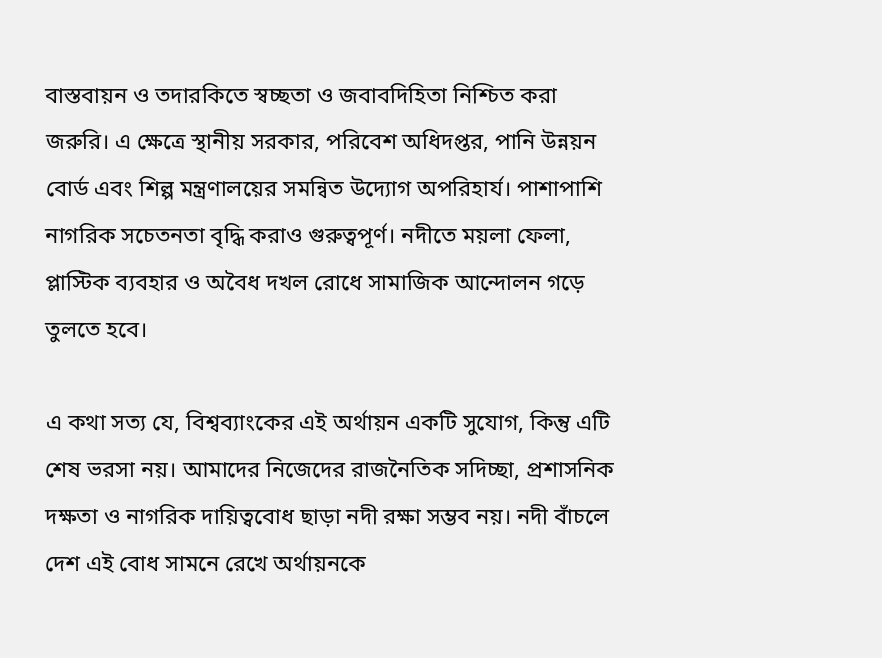বাস্তবায়ন ও তদারকিতে স্বচ্ছতা ও জবাবদিহিতা নিশ্চিত করা জরুরি। এ ক্ষেত্রে স্থানীয় সরকার, পরিবেশ অধিদপ্তর, পানি উন্নয়ন বোর্ড এবং শিল্প মন্ত্রণালয়ের সমন্বিত উদ্যোগ অপরিহার্য। পাশাপাশি নাগরিক সচেতনতা বৃদ্ধি করাও গুরুত্বপূর্ণ। নদীতে ময়লা ফেলা, প্লাস্টিক ব্যবহার ও অবৈধ দখল রোধে সামাজিক আন্দোলন গড়ে তুলতে হবে।

এ কথা সত্য যে, বিশ্বব্যাংকের এই অর্থায়ন একটি সুযোগ, কিন্তু এটি শেষ ভরসা নয়। আমাদের নিজেদের রাজনৈতিক সদিচ্ছা, প্রশাসনিক দক্ষতা ও নাগরিক দায়িত্ববোধ ছাড়া নদী রক্ষা সম্ভব নয়। নদী বাঁচলে দেশ এই বোধ সামনে রেখে অর্থায়নকে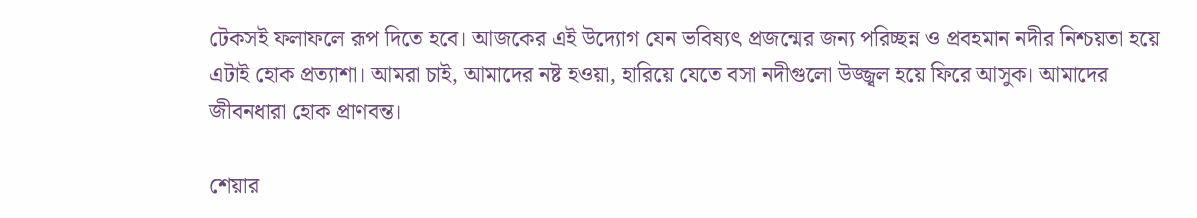টেকসই ফলাফলে রূপ দিতে হবে। আজকের এই উদ্যোগ যেন ভবিষ্যৎ প্রজন্মের জন্য পরিচ্ছন্ন ও প্রবহমান নদীর নিশ্চয়তা হয়ে এটাই হোক প্রত্যাশা। আমরা চাই, আমাদের নষ্ট হওয়া, হারিয়ে যেতে বসা নদীগুলো উজ্জ্বল হয়ে ফিরে আসুক। আমাদের জীবনধারা হোক প্রাণবন্ত।

শেয়ার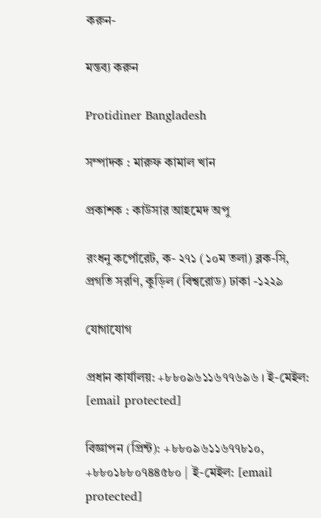করুন-

মন্তব্য করুন

Protidiner Bangladesh

সম্পাদক : মারুফ কামাল খান

প্রকাশক : কাউসার আহমেদ অপু

রংধনু কর্পোরেট, ক- ২৭১ (১০ম তলা) ব্লক-সি, প্রগতি সরণি, কুড়িল (বিশ্বরোড) ঢাকা -১২২৯

যোগাযোগ

প্রধান কার্যালয়: +৮৮০৯৬১১৬৭৭৬৯৬ । ই-মেইল: [email protected]

বিজ্ঞাপন (প্রিন্ট): +৮৮০৯৬১১৬৭৭৮১০, +৮৮০১৮৮০৭৪৪৫৮০ | ই-মেইল: [email protected]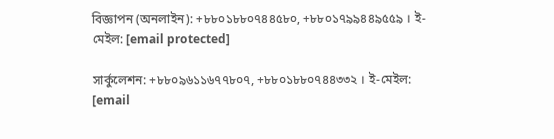বিজ্ঞাপন (অনলাইন): +৮৮০১৮৮০৭৪৪৫৮০, +৮৮০১৭৯৯৪৪৯৫৫৯ । ই-মেইল: [email protected]

সার্কুলেশন: +৮৮০৯৬১১৬৭৭৮০৭, +৮৮০১৮৮০৭৪৪৩৩২ । ই-মেইল: [email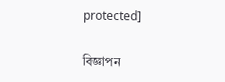protected]

বিজ্ঞাপন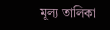মূল্য তালিকা